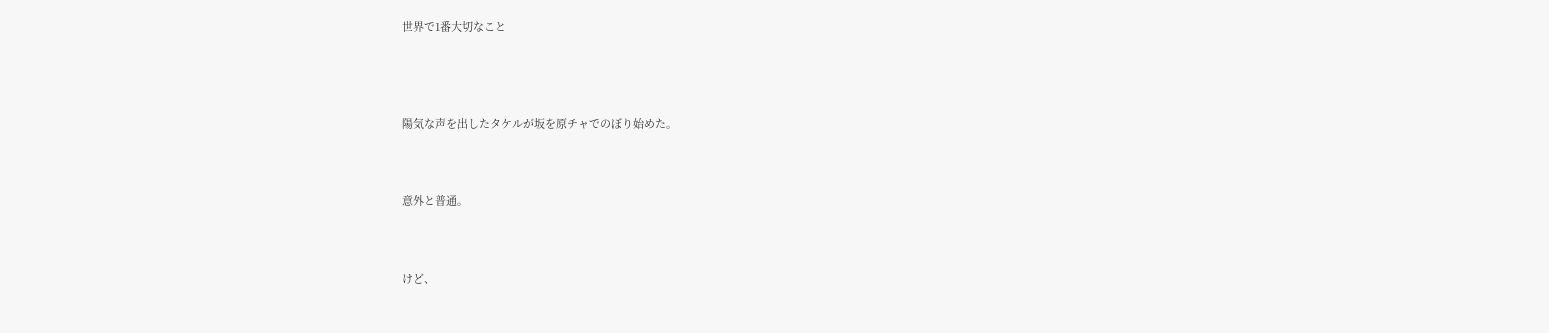世界で1番大切なこと




陽気な声を出したタケルが坂を原チャでのぼり始めた。



意外と普通。



けど、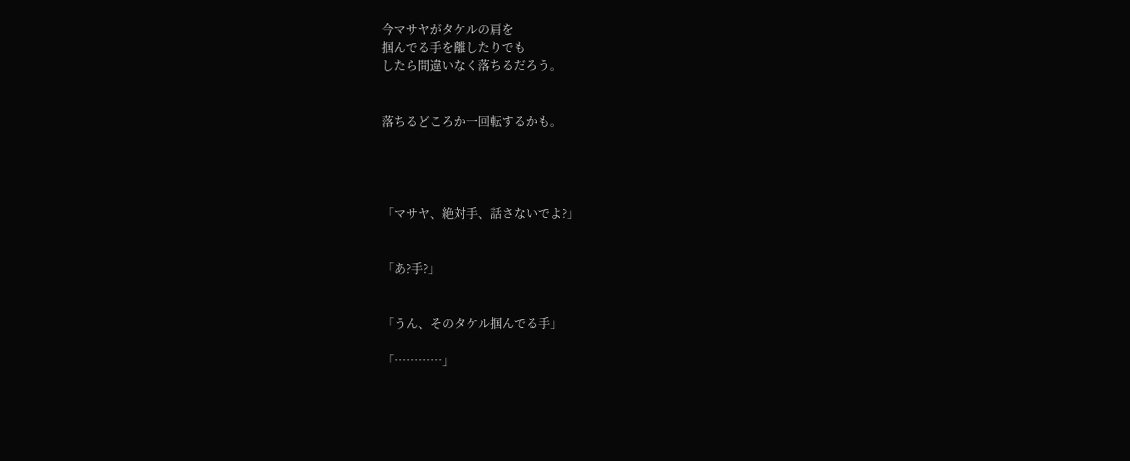今マサヤがタケルの肩を
掴んでる手を離したりでも
したら間違いなく落ちるだろう。


落ちるどころか一回転するかも。




「マサヤ、絶対手、話さないでよ?」


「あ?手?」


「うん、そのタケル掴んでる手」

「…………」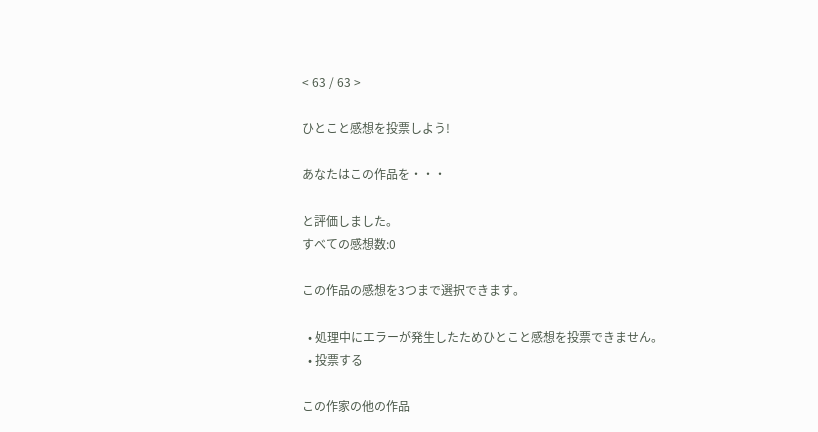< 63 / 63 >

ひとこと感想を投票しよう!

あなたはこの作品を・・・

と評価しました。
すべての感想数:0

この作品の感想を3つまで選択できます。

  • 処理中にエラーが発生したためひとこと感想を投票できません。
  • 投票する

この作家の他の作品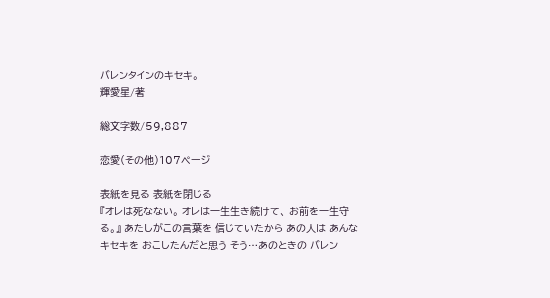バレンタインのキセキ。
輝愛星/著

総文字数/59,887

恋愛(その他)107ページ

表紙を見る 表紙を閉じる
『オレは死なない。 オレは一生生き続けて、 お前を一生守る。』 あたしがこの言葉を 信じていたから あの人は あんなキセキを おこしたんだと思う そう…あのときの バレン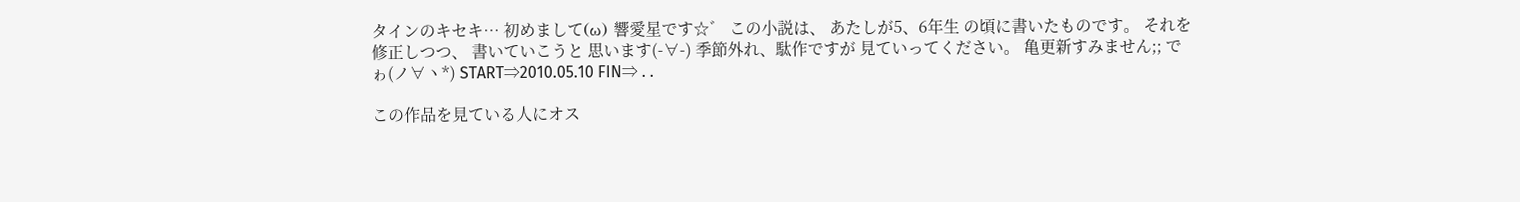タインのキセキ… 初めまして(ω) 響愛星です☆゛ この小説は、 あたしが5、6年生 の頃に書いたものです。 それを修正しつつ、 書いていこうと 思います(-∀-) 季節外れ、駄作ですが 見ていってください。 亀更新すみません;; でゎ(ノ∀ヽ*) START⇒2010.05.10 FIN⇒ . .

この作品を見ている人にオス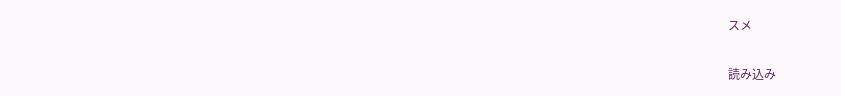スメ

読み込み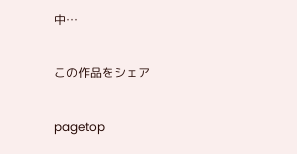中…

この作品をシェア

pagetop